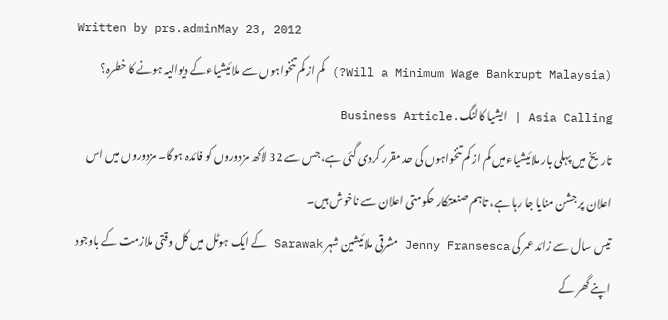Written by prs.adminMay 23, 2012
(Will a Minimum Wage Bankrupt Malaysia?) کم از کم تنخواہوں سے ملائیشیاءکے دیوالیہ ہونے کا خطرہ؟
Asia Calling | ایشیا کالنگ . Business Article
تاریخ میں پہلی بار ملائیشیاءمیں کم از کم تنخواہوں کی حد مقرر کردی گئی ہے، جس سے 32 لاکھ مزدوروں کو فائدہ ہوگا۔ مزدوروں میں اس اعلان پر جشن منایا جا رہا ہے، تاہم صنعتکار حکومتی اعلان سے ناخوش ہیں۔
تیس سال سے زائد عمر کی Jenny Fransesca مشرقی ملائیشین شہر Sarawak کے ایک ہوٹل میں کل وقتی ملازمت کے باوجود اپنے گھر کے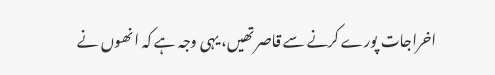اخراجات پورے کرنے سے قاصر تھیں، یہی وجہ ہے کہ انھوں نے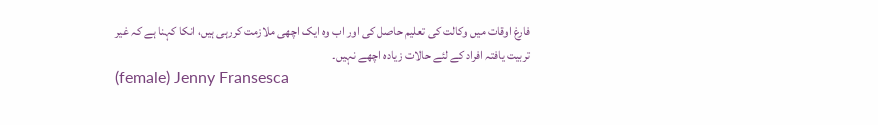فارغ اوقات میں وکالت کی تعلیم حاصل کی اور اب وہ ایک اچھی ملازمت کررہی ہیں، انکا کہنا ہے کہ غیر تربیت یافتہ افراد کے لئے حالات زیادہ اچھے نہیں۔
(female) Jenny Fransesca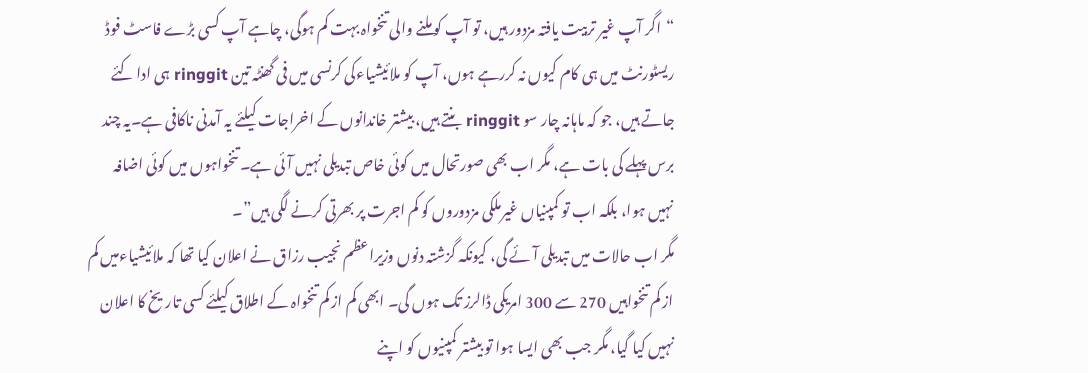“اگر آپ غیر تربیت یافتہ مزدور ہیں، تو آپ کو ملنے والی تنخواہ بہت کم ہوگی، چاہے آپ کسی بڑے فاسٹ فوڈ ریسٹورنٹ میں ہی کام کیوں نہ کررہے ہوں، آپ کو ملائیشیاءکی کرنسی میں فی گھنٹہ تین ringgit ہی ادا کئے جاتے ہیں، جو کہ ماہانہ چار سو ringgit بنتے ہیں، بیشتر خاندانوں کے اخراجات کیلئے یہ آمدنی ناکافی ہے۔یہ چند برس پہلے کی بات ہے، مگر اب بھی صورتحال میں کوئی خاص تبدیلی نہیں آئی ہے۔ تنخواہوں میں کوئی اضافہ نہیں ہوا، بلکہ اب تو کمپنیاں غیرملکی مزدوروں کو کم اجرت پر بھرتی کرنے لگی ہیں”۔
مگر اب حالات میں تبدیلی آئے گی، کیونکہ گزشتہ دنوں وزیراعظم نجیب رزاق نے اعلان کیا تھا کہ ملائیشیاءمیں کم از کم تنخواہیں 270 سے 300 امریکی ڈالرز تک ہوں گی۔ ابھی کم از کم تنخواہ کے اطلاق کیلئے کسی تاریخ کا اعلان نہیں کیا گیا، مگر جب بھی ایسا ہوا تو بیشتر کمپنیوں کو اپنے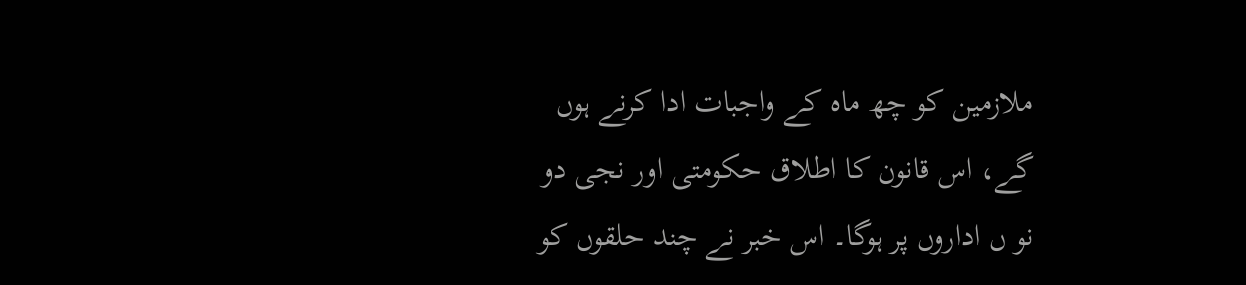ملازمین کو چھ ماہ کے واجبات ادا کرنے ہوں گے، اس قانون کا اطلاق حکومتی اور نجی دو نو ں اداروں پر ہوگا۔ اس خبر نے چند حلقوں کو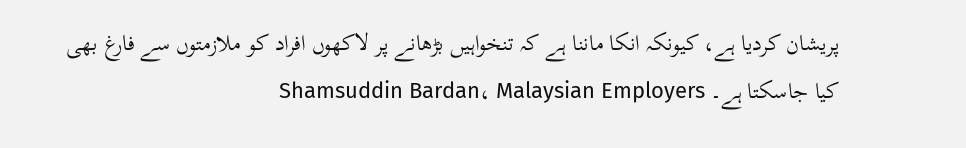پریشان کردیا ہے، کیونکہ انکا ماننا ہے کہ تنخواہیں بڑھانے پر لاکھوں افراد کو ملازمتوں سے فارغ بھی کیا جاسکتا ہے۔ Shamsuddin Bardan، Malaysian Employers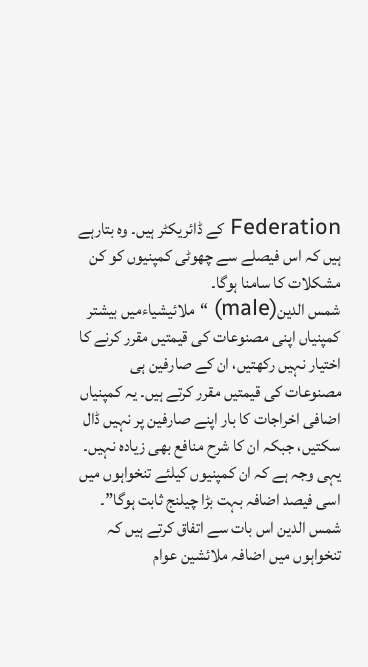Federation کے ڈائریکٹر ہیں۔ وہ بتارہے ہیں کہ اس فیصلے سے چھوٹی کمپنیوں کو کن مشکلات کا سامنا ہوگا۔
شمس الدین(male) “ملائیشیاءمیں بیشتر کمپنیاں اپنی مصنوعات کی قیمتیں مقرر کرنے کا اختیار نہیں رکھتیں، ان کے صارفین ہی مصنوعات کی قیمتیں مقرر کرتے ہیں۔ یہ کمپنیاں اضافی اخراجات کا بار اپنے صارفین پر نہیں ڈال سکتیں، جبکہ ان کا شرح منافع بھی زیادہ نہیں۔ یہی وجہ ہے کہ ان کمپنیوں کیلئے تنخواہوں میں اسی فیصد اضافہ بہت بڑا چیلنج ثابت ہوگا”۔
شمس الدین اس بات سے اتفاق کرتے ہیں کہ تنخواہوں میں اضافہ ملائشین عوام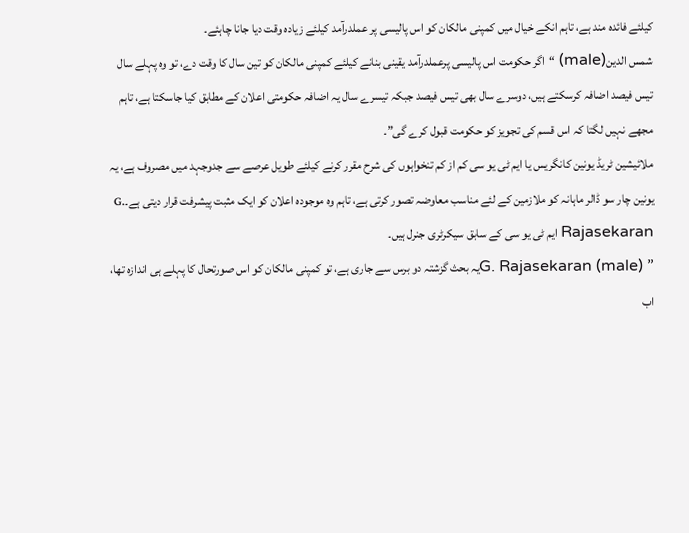کیلئے فائدہ مند ہے، تاہم انکے خیال میں کمپنی مالکان کو اس پالیسی پر عملدرآمد کیلئے زیادہ وقت دیا جانا چاہئے۔
شمس الدین(male) “اگر حکومت اس پالیسی پرعملدرآمد یقینی بنانے کیلئے کمپنی مالکان کو تین سال کا وقت دے، تو وہ پہلے سال تیس فیصد اضافہ کرسکتے ہیں، دوسرے سال بھی تیس فیصد جبکہ تیسرے سال یہ اضافہ حکومتی اعلان کے مطابق کیا جاسکتا ہے، تاہم مجھے نہیں لگتا کہ اس قسم کی تجویز کو حکومت قبول کرے گی”۔
ملائیشین ٹریڈ یونین کانگریس یا ایم ٹی یو سی کم از کم تنخواہوں کی شرح مقرر کرنے کیلئے طویل عرصے سے جدوجہد میں مصروف ہے، یہ یونین چار سو ڈالر ماہانہ کو ملازمین کے لئے مناسب معاوضہ تصور کرتی ہے، تاہم وہ موجودہ اعلان کو ایک مثبت پیشرفت قرار دیتی ہے۔G. Rajasekaran ایم ٹی یو سی کے سابق سیکرٹری جنرل ہیں۔
” (male) G. Rajasekaranیہ بحث گزشتہ دو برس سے جاری ہے، تو کمپنی مالکان کو اس صورتحال کا پہلے ہی اندازہ تھا، اب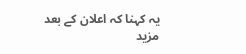یہ کہنا کہ اعلان کے بعد مزید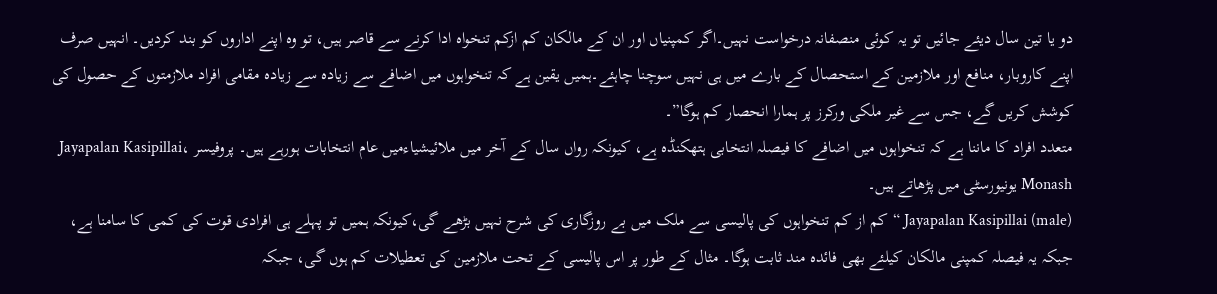دو یا تین سال دیئے جائیں تو یہ کوئی منصفانہ درخواست نہیں۔اگر کمپنیاں اور ان کے مالکان کم ازکم تنخواہ ادا کرنے سے قاصر ہیں، تو وہ اپنے اداروں کو بند کردیں۔ انہیں صرف اپنے کاروبار، منافع اور ملازمین کے استحصال کے بارے میں ہی نہیں سوچنا چاہئے۔ہمیں یقین ہے کہ تنخواہوں میں اضافے سے زیادہ سے زیادہ مقامی افراد ملازمتوں کے حصول کی کوشش کریں گے، جس سے غیر ملکی ورکرز پر ہمارا انحصار کم ہوگا”۔
متعدد افراد کا ماننا ہے کہ تنخواہوں میں اضافے کا فیصلہ انتخابی ہتھکنڈہ ہے، کیونکہ رواں سال کے آخر میں ملائیشیاءمیں عام انتخابات ہورہے ہیں۔ پروفیسر Jayapalan Kasipillai، Monash یونیورسٹی میں پڑھاتے ہیں۔
(male) Jayapalan Kasipillai “کم از کم تنخواہوں کی پالیسی سے ملک میں بے روزگاری کی شرح نہیں بڑھے گی،کیونکہ ہمیں تو پہلے ہی افرادی قوت کی کمی کا سامنا ہے، جبکہ یہ فیصلہ کمپنی مالکان کیلئے بھی فائدہ مند ثابت ہوگا۔ مثال کے طور پر اس پالیسی کے تحت ملازمین کی تعطیلات کم ہوں گی، جبکہ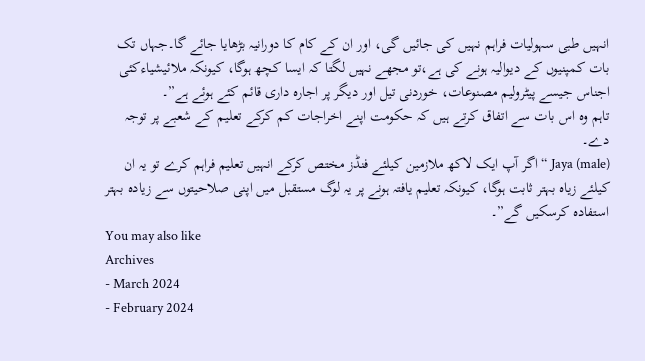انہیں طبی سہولیات فراہم نہیں کی جائیں گی، اور ان کے کام کا دورانیہ بڑھایا جائے گا۔جہاں تک بات کمپنیوں کے دیوالیہ ہونے کی ہے،تو مجھے نہیں لگتا کہ ایسا کچھ ہوگا، کیونکہ ملائیشیاءکئی اجناس جیسے پیٹرولیم مصنوعات، خوردنی تیل اور دیگر پر اجارہ داری قائم کئے ہوئے ہے”۔
تاہم وہ اس بات سے اتفاق کرتے ہیں کہ حکومت اپنے اخراجات کم کرکے تعلیم کے شعبے پر توجہ دے۔
(male) Jaya “اگر آپ ایک لاکھ ملازمین کیلئے فنڈز مختص کرکے انہیں تعلیم فراہم کرے تو یہ ان کیلئے زیاہ بہتر ثابت ہوگا، کیونکہ تعلیم یافتہ ہونے پر یہ لوگ مستقبل میں اپنی صلاحیتوں سے زیادہ بہتر استفادہ کرسکیں گے”۔
You may also like
Archives
- March 2024
- February 2024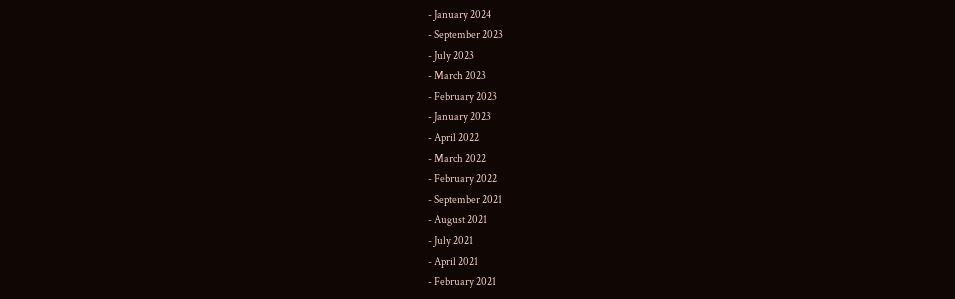- January 2024
- September 2023
- July 2023
- March 2023
- February 2023
- January 2023
- April 2022
- March 2022
- February 2022
- September 2021
- August 2021
- July 2021
- April 2021
- February 2021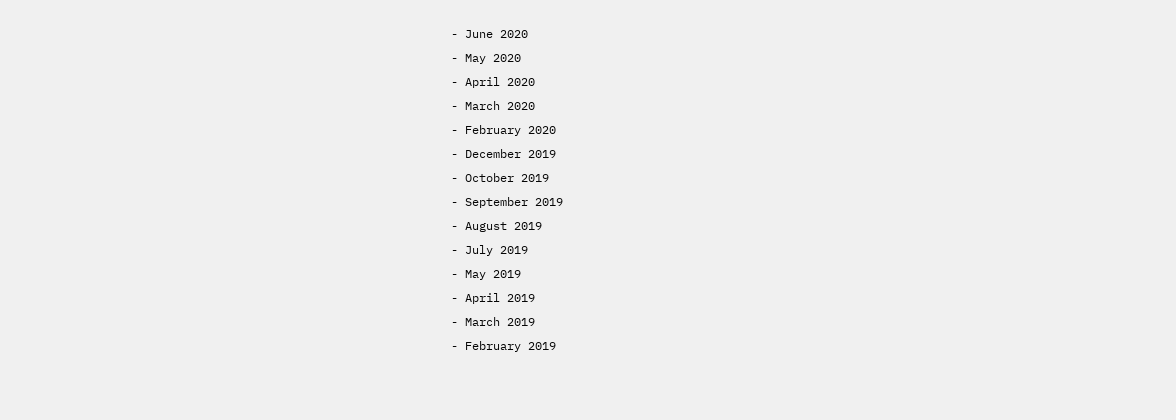- June 2020
- May 2020
- April 2020
- March 2020
- February 2020
- December 2019
- October 2019
- September 2019
- August 2019
- July 2019
- May 2019
- April 2019
- March 2019
- February 2019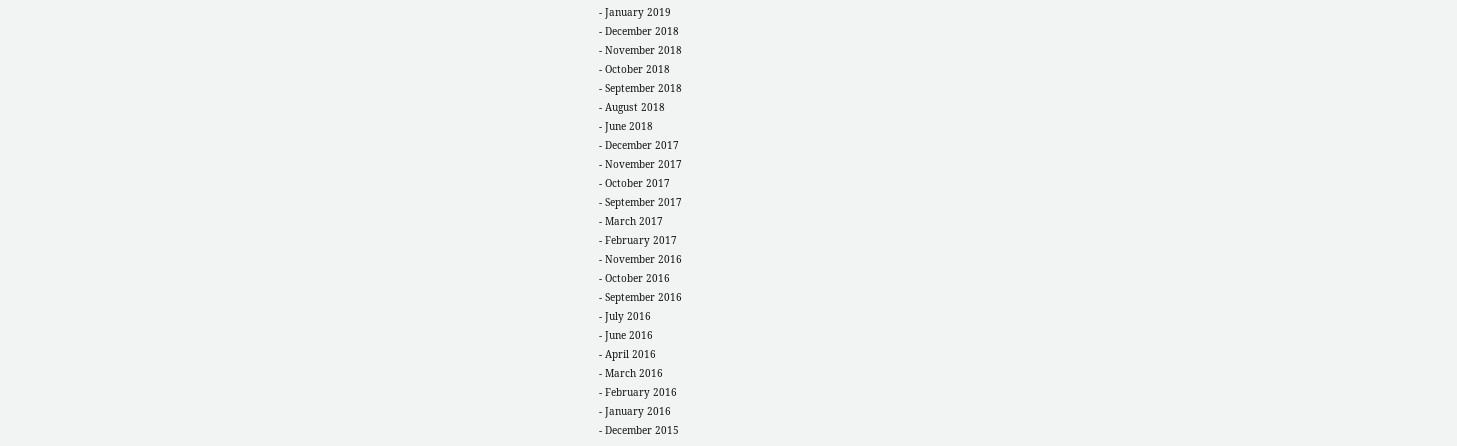- January 2019
- December 2018
- November 2018
- October 2018
- September 2018
- August 2018
- June 2018
- December 2017
- November 2017
- October 2017
- September 2017
- March 2017
- February 2017
- November 2016
- October 2016
- September 2016
- July 2016
- June 2016
- April 2016
- March 2016
- February 2016
- January 2016
- December 2015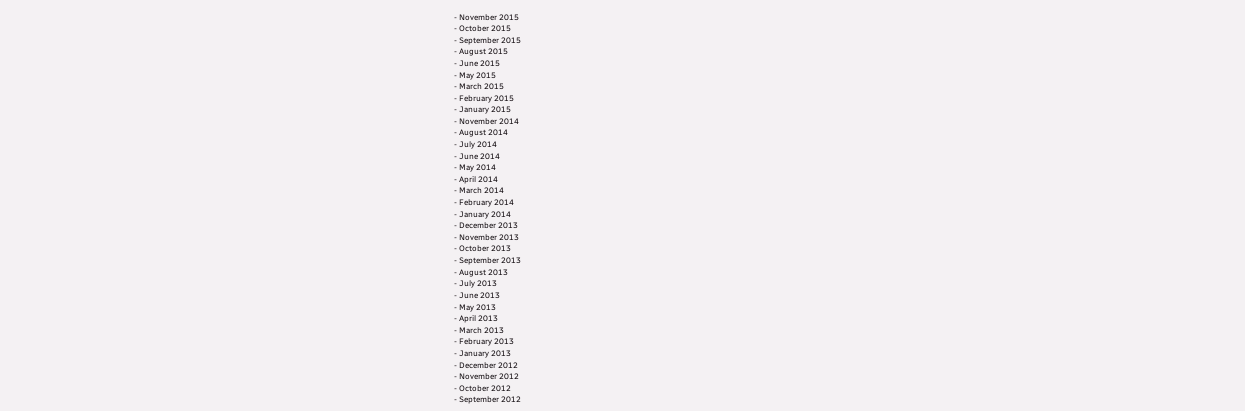- November 2015
- October 2015
- September 2015
- August 2015
- June 2015
- May 2015
- March 2015
- February 2015
- January 2015
- November 2014
- August 2014
- July 2014
- June 2014
- May 2014
- April 2014
- March 2014
- February 2014
- January 2014
- December 2013
- November 2013
- October 2013
- September 2013
- August 2013
- July 2013
- June 2013
- May 2013
- April 2013
- March 2013
- February 2013
- January 2013
- December 2012
- November 2012
- October 2012
- September 2012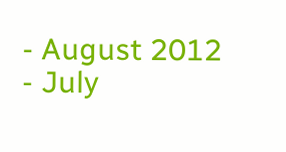- August 2012
- July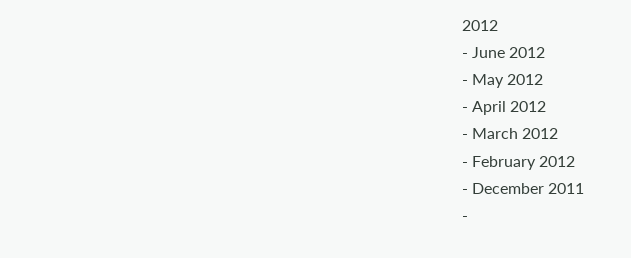2012
- June 2012
- May 2012
- April 2012
- March 2012
- February 2012
- December 2011
-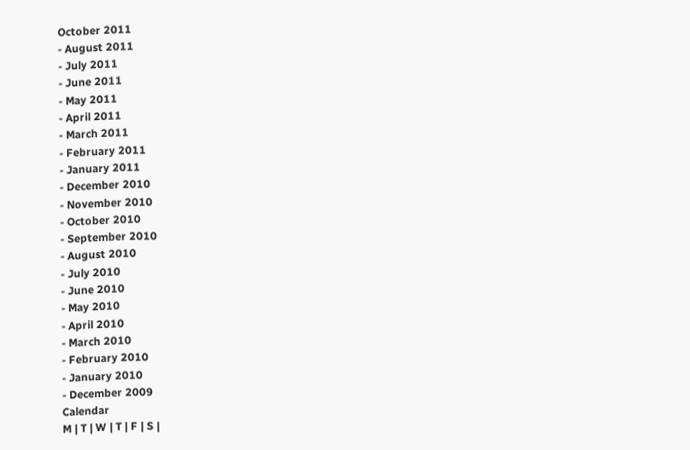October 2011
- August 2011
- July 2011
- June 2011
- May 2011
- April 2011
- March 2011
- February 2011
- January 2011
- December 2010
- November 2010
- October 2010
- September 2010
- August 2010
- July 2010
- June 2010
- May 2010
- April 2010
- March 2010
- February 2010
- January 2010
- December 2009
Calendar
M | T | W | T | F | S |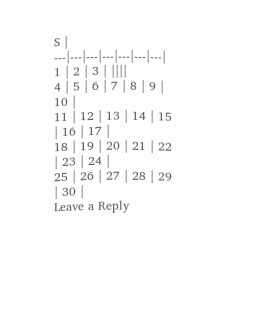S |
---|---|---|---|---|---|---|
1 | 2 | 3 | ||||
4 | 5 | 6 | 7 | 8 | 9 | 10 |
11 | 12 | 13 | 14 | 15 | 16 | 17 |
18 | 19 | 20 | 21 | 22 | 23 | 24 |
25 | 26 | 27 | 28 | 29 | 30 |
Leave a Reply